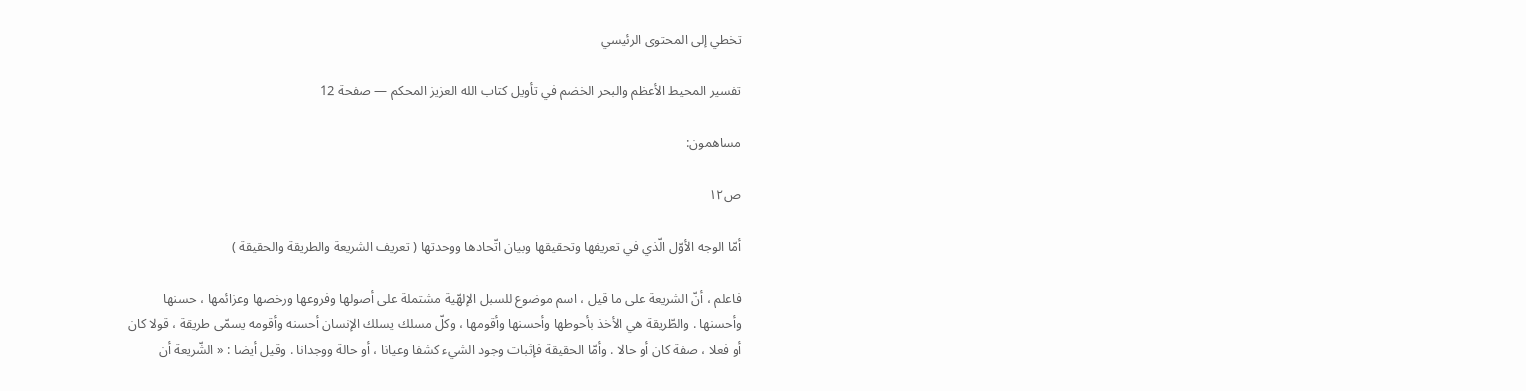تخطي إلى المحتوى الرئيسي

تفسير المحيط الأعظم والبحر الخضم في تأويل كتاب الله العزيز المحكم — صفحة 12

مساهمون:

ص١٢

أمّا الوجه الأوّل الّذي في تعريفها وتحقيقها وبيان اتّحادها ووحدتها ( تعريف الشريعة والطريقة والحقيقة )

فاعلم ، أنّ الشريعة على ما قيل ، اسم موضوع للسبل الإلهّية مشتملة على أصولها وفروعها ورخصها وعزائمها ، حسنها وأحسنها . والطّريقة هي الأخذ بأحوطها وأحسنها وأقومها ، وكلّ مسلك يسلك الإنسان أحسنه وأقومه يسمّى طريقة ، قولا كان أو فعلا ، صفة كان أو حالا . وأمّا الحقيقة فإثبات وجود الشيء كشفا وعيانا ، أو حالة ووجدانا . وقيل أيضا : « الشّريعة أن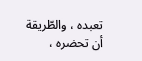تعبده ، والطّريقة أن تحضره ،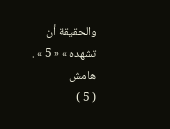والحقيقة أن تشهده » « 5 » .
هامش
( 5 )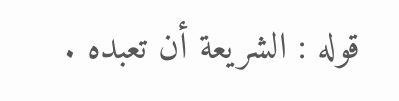قوله : الشريعة أن تعبده .